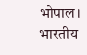भोपाल। भारतीय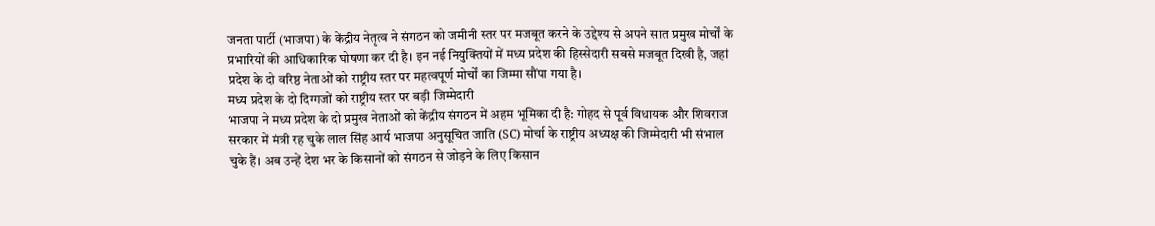जनता पार्टी (भाजपा) के केंद्रीय नेतृत्व ने संगठन को जमीनी स्तर पर मजबूत करने के उद्देश्य से अपने सात प्रमुख मोर्चों के प्रभारियों की आधिकारिक घोषणा कर दी है। इन नई नियुक्तियों में मध्य प्रदेश की हिस्सेदारी सबसे मजबूत दिखी है, जहां प्रदेश के दो वरिष्ठ नेताओं को राष्ट्रीय स्तर पर महत्वपूर्ण मोर्चों का जिम्मा सौंपा गया है।
मध्य प्रदेश के दो दिग्गजों को राष्ट्रीय स्तर पर बड़ी जिम्मेदारी
भाजपा ने मध्य प्रदेश के दो प्रमुख नेताओं को केंद्रीय संगठन में अहम भूमिका दी है: गोहद से पूर्व विधायक और शिवराज सरकार में मंत्री रह चुके लाल सिंह आर्य भाजपा अनुसूचित जाति (SC) मोर्चा के राष्ट्रीय अध्यक्ष की जिम्मेदारी भी संभाल चुके हैं। अब उन्हें देश भर के किसानों को संगठन से जोड़ने के लिए किसान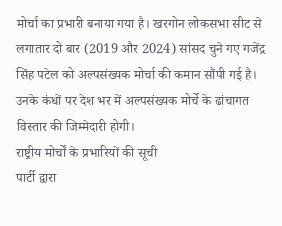मोर्चा का प्रभारी बनाया गया है। खरगोन लोकसभा सीट से लगातार दो बार (2019 और 2024) सांसद चुने गए गजेंद्र सिंह पटेल को अल्पसंख्यक मोर्चा की कमान सौंपी गई है। उनके कंधों पर देश भर में अल्पसंख्यक मोर्चे के ढांचागत विस्तार की जिम्मेदारी होगी।
राष्ट्रीय मोर्चों के प्रभारियों की सूची
पार्टी द्वारा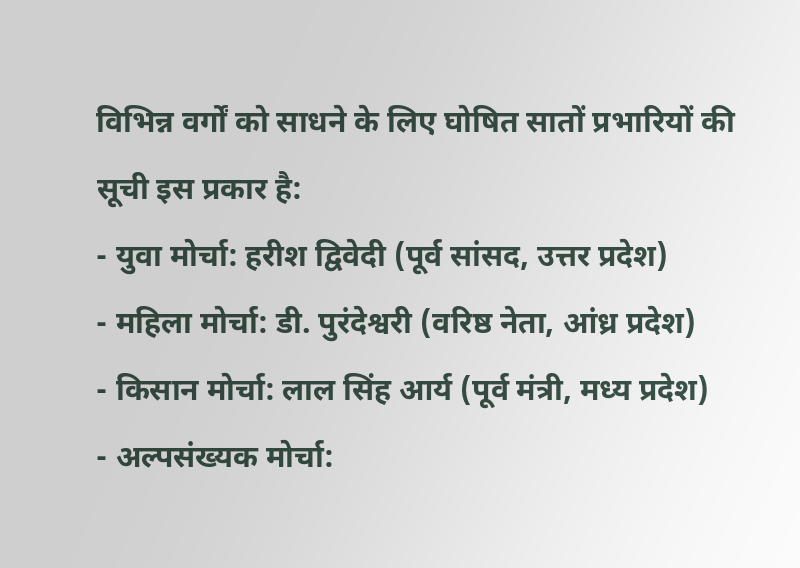विभिन्न वर्गों को साधने के लिए घोषित सातों प्रभारियों की सूची इस प्रकार है:
- युवा मोर्चा: हरीश द्विवेदी (पूर्व सांसद, उत्तर प्रदेश)
- महिला मोर्चा: डी. पुरंदेश्वरी (वरिष्ठ नेता, आंध्र प्रदेश)
- किसान मोर्चा: लाल सिंह आर्य (पूर्व मंत्री, मध्य प्रदेश)
- अल्पसंख्यक मोर्चा: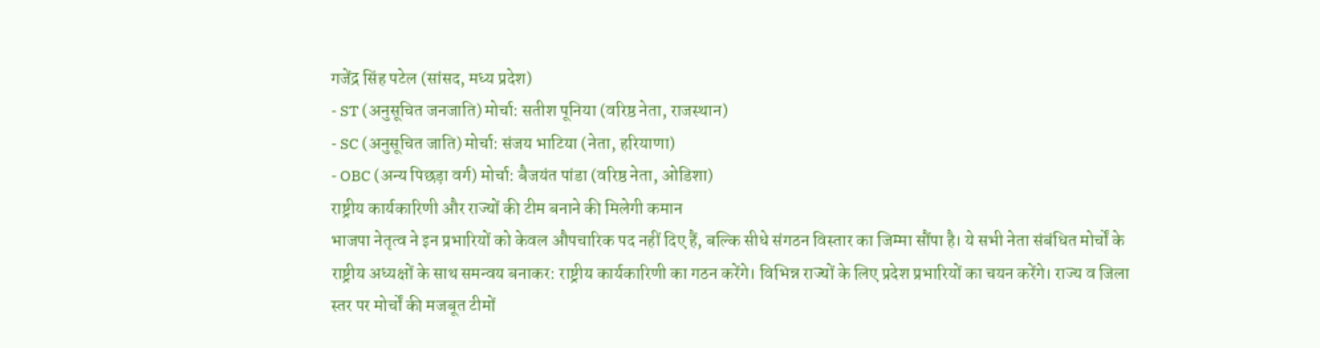गजेंद्र सिंह पटेल (सांसद, मध्य प्रदेश)
- ST (अनुसूचित जनजाति) मोर्चा: सतीश पूनिया (वरिष्ठ नेता, राजस्थान)
- SC (अनुसूचित जाति) मोर्चा: संजय भाटिया (नेता, हरियाणा)
- OBC (अन्य पिछड़ा वर्ग) मोर्चा: बैजयंत पांडा (वरिष्ठ नेता, ओडिशा)
राष्ट्रीय कार्यकारिणी और राज्यों की टीम बनाने की मिलेगी कमान
भाजपा नेतृत्व ने इन प्रभारियों को केवल औपचारिक पद नहीं दिए हैं, बल्कि सीधे संगठन विस्तार का जिम्मा सौंपा है। ये सभी नेता संबंधित मोर्चों के राष्ट्रीय अध्यक्षों के साथ समन्वय बनाकर: राष्ट्रीय कार्यकारिणी का गठन करेंगे। विभिन्न राज्यों के लिए प्रदेश प्रभारियों का चयन करेंगे। राज्य व जिला स्तर पर मोर्चों की मजबूत टीमों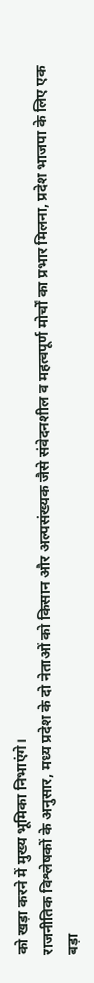को खड़ा करने में मुख्य भूमिका निभाएंगे।
राजनीतिक विश्लेषकों के अनुसार, मध्य प्रदेश के दो नेताओं को किसान और अल्पसंख्यक जैसे संवेदनशील व महत्वपूर्ण मोर्चों का प्रभार मिलना, प्रदेश भाजपा के लिए एक बड़ा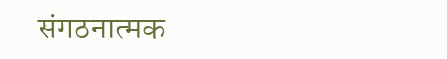संगठनात्मक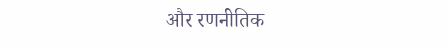और रणनीतिक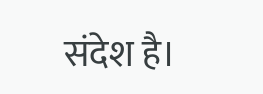संदेश है।